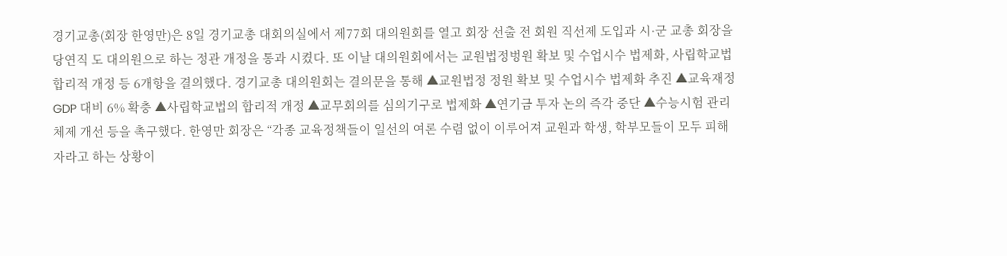경기교총(회장 한영만)은 8일 경기교총 대회의실에서 제77회 대의원회를 열고 회장 선출 전 회원 직선제 도입과 시·군 교총 회장을 당연직 도 대의원으로 하는 정관 개정을 통과 시켰다. 또 이날 대의원회에서는 교원법정벙원 확보 및 수업시수 법제화, 사립학교법 합리적 개정 등 6개항을 결의했다. 경기교총 대의원회는 결의문을 통해 ▲교원법정 정원 확보 및 수업시수 법제화 추진 ▲교육재정 GDP 대비 6% 확충 ▲사립학교법의 합리적 개정 ▲교무회의를 심의기구로 법제화 ▲연기금 투자 논의 즉각 중단 ▲수능시험 관리체제 개선 등을 촉구했다. 한영만 회장은 “각종 교육정책들이 일선의 여론 수렴 없이 이루어져 교원과 학생, 학부모들이 모두 피해자라고 하는 상황이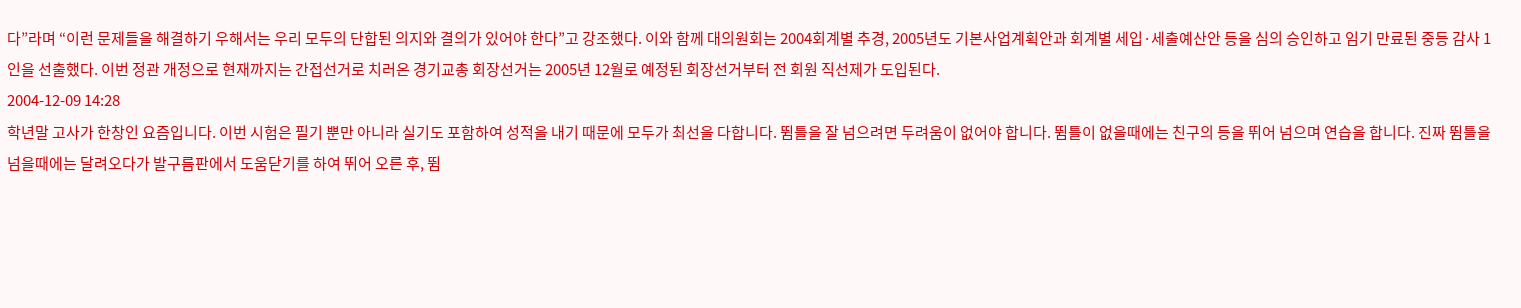다”라며 “이런 문제들을 해결하기 우해서는 우리 모두의 단합된 의지와 결의가 있어야 한다”고 강조했다. 이와 함께 대의원회는 2004회계별 추경, 2005년도 기본사업계획안과 회계별 세입·세출예산안 등을 심의 승인하고 임기 만료된 중등 감사 1인을 선출했다. 이번 정관 개정으로 현재까지는 간접선거로 치러온 경기교총 회장선거는 2005년 12월로 예정된 회장선거부터 전 회원 직선제가 도입된다.
2004-12-09 14:28
학년말 고사가 한창인 요즘입니다. 이번 시험은 필기 뿐만 아니라 실기도 포함하여 성적을 내기 때문에 모두가 최선을 다합니다. 뜀틀을 잘 넘으려면 두려움이 없어야 합니다. 뜀틀이 없을때에는 친구의 등을 뛰어 넘으며 연습을 합니다. 진짜 뜀틀을 넘을때에는 달려오다가 발구름판에서 도움닫기를 하여 뛰어 오른 후, 뜀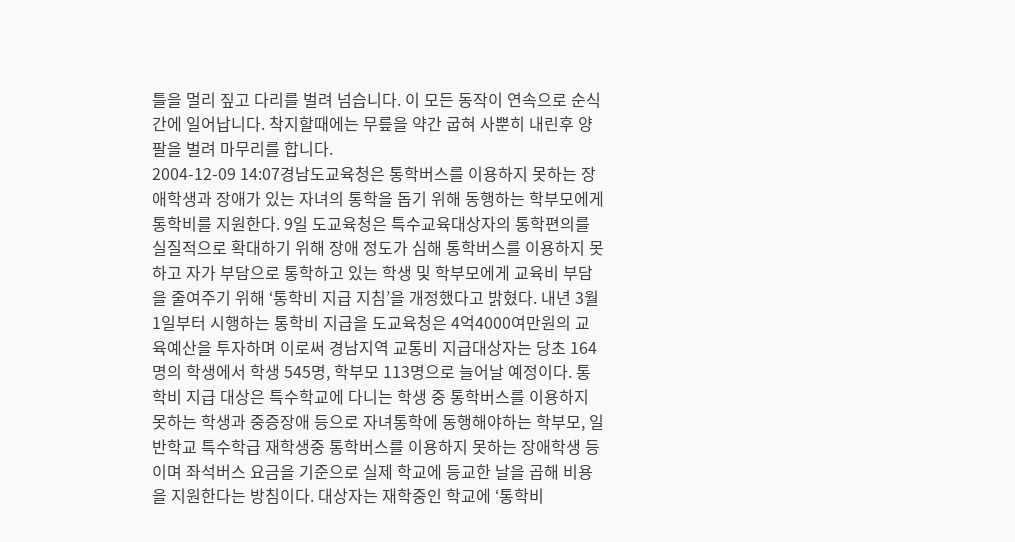틀을 멀리 짚고 다리를 벌려 넘습니다. 이 모든 동작이 연속으로 순식간에 일어납니다. 착지할때에는 무릎을 약간 굽혀 사뿐히 내린후 양팔을 벌려 마무리를 합니다.
2004-12-09 14:07경남도교육청은 통학버스를 이용하지 못하는 장애학생과 장애가 있는 자녀의 통학을 돕기 위해 동행하는 학부모에게 통학비를 지원한다. 9일 도교육청은 특수교육대상자의 통학편의를 실질적으로 확대하기 위해 장애 정도가 심해 통학버스를 이용하지 못하고 자가 부담으로 통학하고 있는 학생 및 학부모에게 교육비 부담을 줄여주기 위해 ‘통학비 지급 지침’을 개정했다고 밝혔다. 내년 3월 1일부터 시행하는 통학비 지급을 도교육청은 4억4000여만원의 교육예산을 투자하며 이로써 경남지역 교통비 지급대상자는 당초 164명의 학생에서 학생 545명, 학부모 113명으로 늘어날 예정이다. 통학비 지급 대상은 특수학교에 다니는 학생 중 통학버스를 이용하지 못하는 학생과 중증장애 등으로 자녀통학에 동행해야하는 학부모, 일반학교 특수학급 재학생중 통학버스를 이용하지 못하는 장애학생 등이며 좌석버스 요금을 기준으로 실제 학교에 등교한 날을 곱해 비용을 지원한다는 방침이다. 대상자는 재학중인 학교에 ‘통학비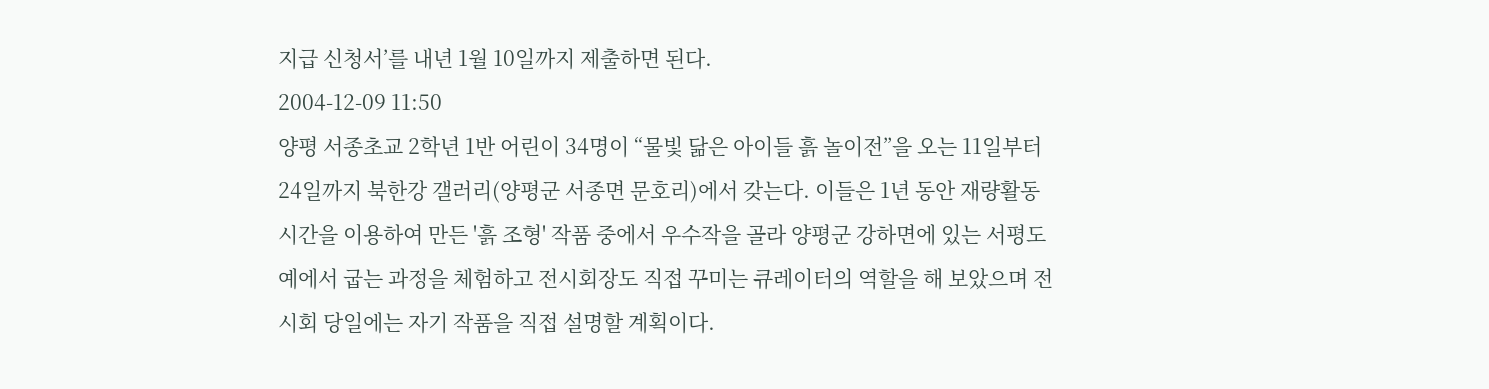지급 신청서’를 내년 1월 10일까지 제출하면 된다.
2004-12-09 11:50
양평 서종초교 2학년 1반 어린이 34명이 “물빛 닮은 아이들 흙 놀이전”을 오는 11일부터 24일까지 북한강 갤러리(양평군 서종면 문호리)에서 갖는다. 이들은 1년 동안 재량활동 시간을 이용하여 만든 '흙 조형' 작품 중에서 우수작을 골라 양평군 강하면에 있는 서평도예에서 굽는 과정을 체험하고 전시회장도 직접 꾸미는 큐레이터의 역할을 해 보았으며 전시회 당일에는 자기 작품을 직접 설명할 계획이다.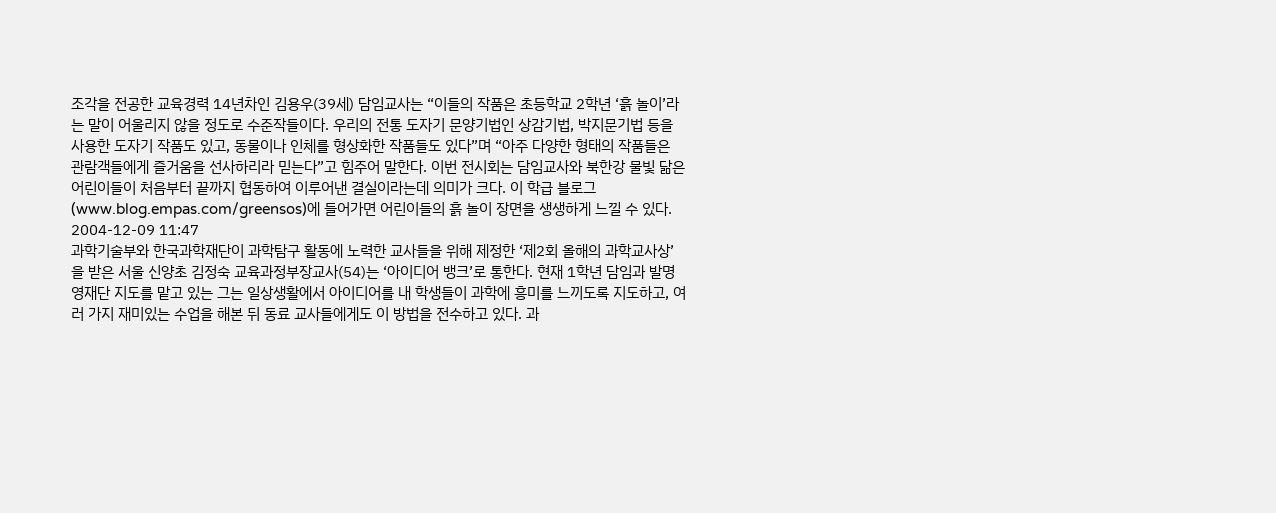조각을 전공한 교육경력 14년차인 김용우(39세) 담임교사는 “이들의 작품은 초등학교 2학년 ‘흙 놀이’라는 말이 어울리지 않을 정도로 수준작들이다. 우리의 전통 도자기 문양기법인 상감기법, 박지문기법 등을 사용한 도자기 작품도 있고, 동물이나 인체를 형상화한 작품들도 있다”며 “아주 다양한 형태의 작품들은 관람객들에게 즐거움을 선사하리라 믿는다”고 힘주어 말한다. 이번 전시회는 담임교사와 북한강 물빛 닮은 어린이들이 처음부터 끝까지 협동하여 이루어낸 결실이라는데 의미가 크다. 이 학급 블로그(www.blog.empas.com/greensos)에 들어가면 어린이들의 흙 놀이 장면을 생생하게 느낄 수 있다.
2004-12-09 11:47
과학기술부와 한국과학재단이 과학탐구 활동에 노력한 교사들을 위해 제정한 ‘제2회 올해의 과학교사상’을 받은 서울 신양초 김정숙 교육과정부장교사(54)는 ‘아이디어 뱅크’로 통한다. 현재 1학년 담임과 발명 영재단 지도를 맡고 있는 그는 일상생활에서 아이디어를 내 학생들이 과학에 흥미를 느끼도록 지도하고, 여러 가지 재미있는 수업을 해본 뒤 동료 교사들에게도 이 방법을 전수하고 있다. 과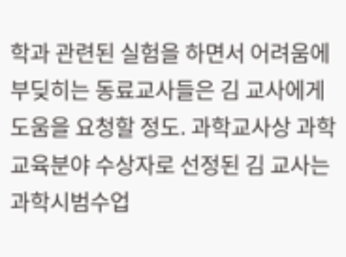학과 관련된 실험을 하면서 어려움에 부딪히는 동료교사들은 김 교사에게 도움을 요청할 정도. 과학교사상 과학교육분야 수상자로 선정된 김 교사는 과학시범수업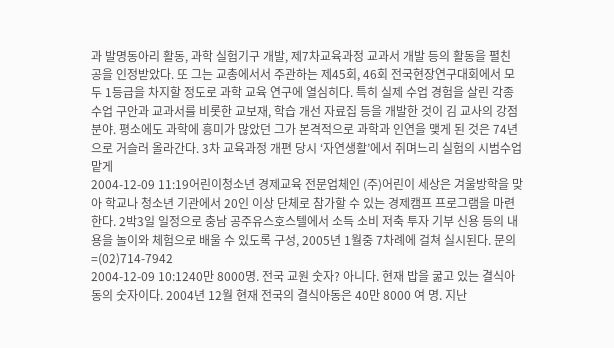과 발명동아리 활동, 과학 실험기구 개발, 제7차교육과정 교과서 개발 등의 활동을 펼친 공을 인정받았다. 또 그는 교총에서서 주관하는 제45회, 46회 전국현장연구대회에서 모두 1등급을 차지할 정도로 과학 교육 연구에 열심히다. 특히 실제 수업 경험을 살린 각종 수업 구안과 교과서를 비롯한 교보재, 학습 개선 자료집 등을 개발한 것이 김 교사의 강점 분야. 평소에도 과학에 흥미가 많았던 그가 본격적으로 과학과 인연을 맺게 된 것은 74년으로 거슬러 올라간다. 3차 교육과정 개편 당시 ‘자연생활’에서 쥐며느리 실험의 시범수업 맡게
2004-12-09 11:19어린이청소년 경제교육 전문업체인 (주)어린이 세상은 겨울방학을 맞아 학교나 청소년 기관에서 20인 이상 단체로 참가할 수 있는 경제캠프 프로그램을 마련한다. 2박3일 일정으로 충남 공주유스호스텔에서 소득 소비 저축 투자 기부 신용 등의 내용을 놀이와 체험으로 배울 수 있도록 구성, 2005년 1월중 7차례에 걸쳐 실시된다. 문의=(02)714-7942
2004-12-09 10:1240만 8000명. 전국 교원 숫자? 아니다. 현재 밥을 굶고 있는 결식아동의 숫자이다. 2004년 12월 현재 전국의 결식아동은 40만 8000 여 명. 지난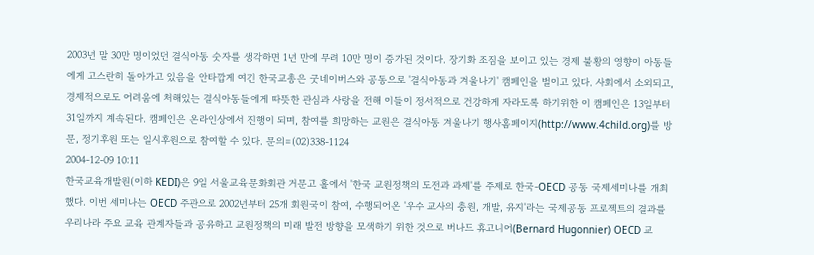2003년 말 30만 명이었던 결식아동 숫자를 생각하면 1년 만에 무려 10만 명이 증가된 것이다. 장기화 조짐을 보이고 있는 경제 불황의 영향이 아동들에게 고스란히 돌아가고 있음을 안타깝게 여긴 한국교총은 굿네이버스와 공동으로 '결식아동과 겨울나기' 캠페인을 벌이고 있다. 사회에서 소외되고, 경제적으로도 어려움에 처해있는 결식아동들에게 따뜻한 관심과 사랑을 전해 이들이 정서적으로 건강하게 자라도록 하기위한 이 캠페인은 13일부터 31일까지 계속된다. 캠페인은 온라인상에서 진행이 되며, 참여를 희망하는 교원은 결식아동 겨울나기 행사홈페이지(http://www.4child.org)를 방문, 정기후원 또는 일시후원으로 참여할 수 있다. 문의=(02)338-1124
2004-12-09 10:11
한국교육개발원(이하 KEDI)은 9일 서울교육문화회관 거문고 홀에서 '한국 교원정책의 도전과 과제'를 주제로 한국-OECD 공동 국제세미나를 개최했다. 이번 세미나는 OECD 주관으로 2002년부터 25개 회원국이 참여, 수행되어온 '우수 교사의 충원, 개발, 유지'라는 국제공동 프로젝트의 결과를 우리나라 주요 교육 관계자들과 공유하고 교원정책의 미래 발전 방향을 모색하기 위한 것으로 버나드 휴고니어(Bernard Hugonnier) OECD 교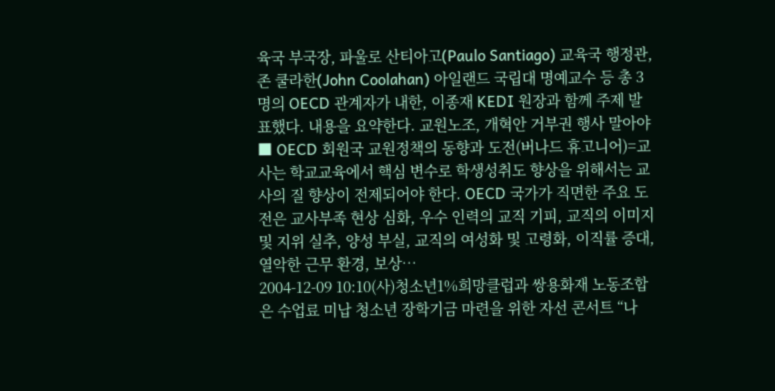육국 부국장, 파울로 산티아고(Paulo Santiago) 교육국 행정관, 존 쿨라한(John Coolahan) 아일랜드 국립대 명예교수 등 총 3명의 OECD 관계자가 내한, 이종재 KEDI 원장과 함께 주제 발표했다. 내용을 요약한다. 교원노조, 개혁안 거부권 행사 말아야 ■ OECD 회원국 교원정책의 동향과 도전(버나드 휴고니어)=교사는 학교교육에서 핵심 변수로 학생성취도 향상을 위해서는 교사의 질 향상이 전제되어야 한다. OECD 국가가 직면한 주요 도전은 교사부족 현상 심화, 우수 인력의 교직 기피, 교직의 이미지 및 지위 실추, 양성 부실, 교직의 여성화 및 고령화, 이직률 증대, 열악한 근무 환경, 보상…
2004-12-09 10:10(사)청소년1%희망클럽과 쌍용화재 노동조합은 수업료 미납 청소년 장학기금 마련을 위한 자선 콘서트 “나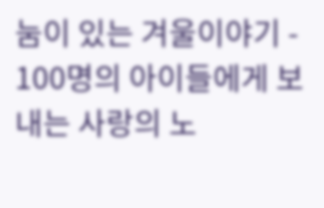눔이 있는 겨울이야기 - 100명의 아이들에게 보내는 사랑의 노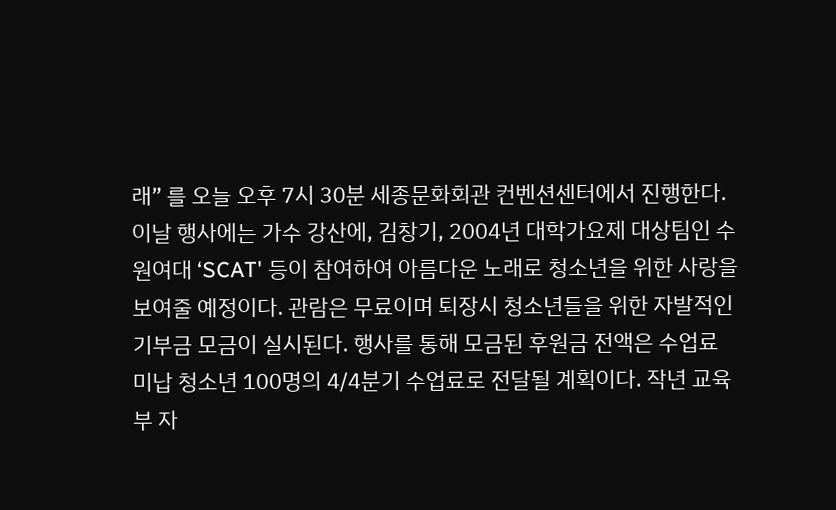래” 를 오늘 오후 7시 30분 세종문화회관 컨벤션센터에서 진행한다. 이날 행사에는 가수 강산에, 김창기, 2004년 대학가요제 대상팀인 수원여대 ‘SCAT' 등이 참여하여 아름다운 노래로 청소년을 위한 사랑을 보여줄 예정이다. 관람은 무료이며 퇴장시 청소년들을 위한 자발적인 기부금 모금이 실시된다. 행사를 통해 모금된 후원금 전액은 수업료 미납 청소년 100명의 4/4분기 수업료로 전달될 계획이다. 작년 교육부 자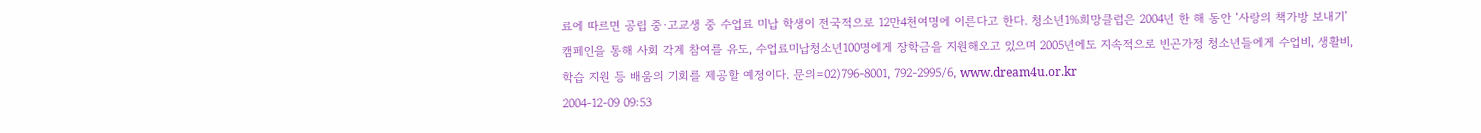료에 따르면 공립 중·고교생 중 수업료 미납 학생이 전국적으로 12만4천여명에 이른다고 한다. 청소년1%희망클럽은 2004년 한 해 동안 ‘사랑의 책가방 보내기’ 캠페인을 통해 사회 각계 참여를 유도, 수업료미납청소년100명에게 장학금을 지원해오고 있으며 2005년에도 지속적으로 빈곤가정 청소년들에게 수업비, 생활비, 학습 지원 등 배움의 기회를 제공할 예정이다. 문의=02)796-8001, 792-2995/6, www.dream4u.or.kr
2004-12-09 09:53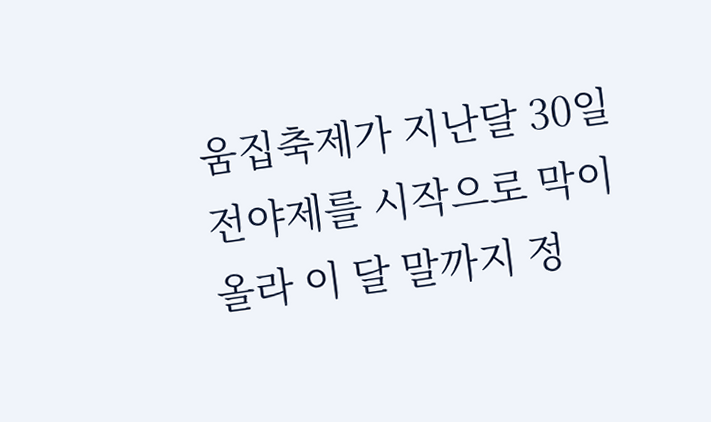움집축제가 지난달 30일 전야제를 시작으로 막이 올라 이 달 말까지 정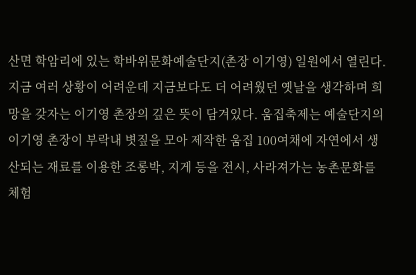산면 학암리에 있는 학바위문화예술단지(촌장 이기영) 일원에서 열린다. 지금 여러 상황이 어려운데 지금보다도 더 어려웠던 옛날을 생각하며 희망을 갖자는 이기영 촌장의 깊은 뜻이 담겨있다. 움집축제는 예술단지의 이기영 촌장이 부락내 볏짚을 모아 제작한 움집 100여채에 자연에서 생산되는 재료를 이용한 조롱박, 지게 등을 전시, 사라져가는 농촌문화를 체험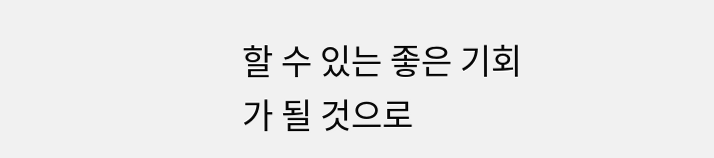할 수 있는 좋은 기회가 될 것으로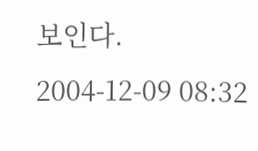보인다.
2004-12-09 08:32